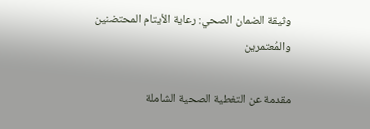وثيقة الضمان الصحي: رعاية الأيتام المحتضنين والمُعتمرين

مقدمة عن التغطية الصحية الشاملة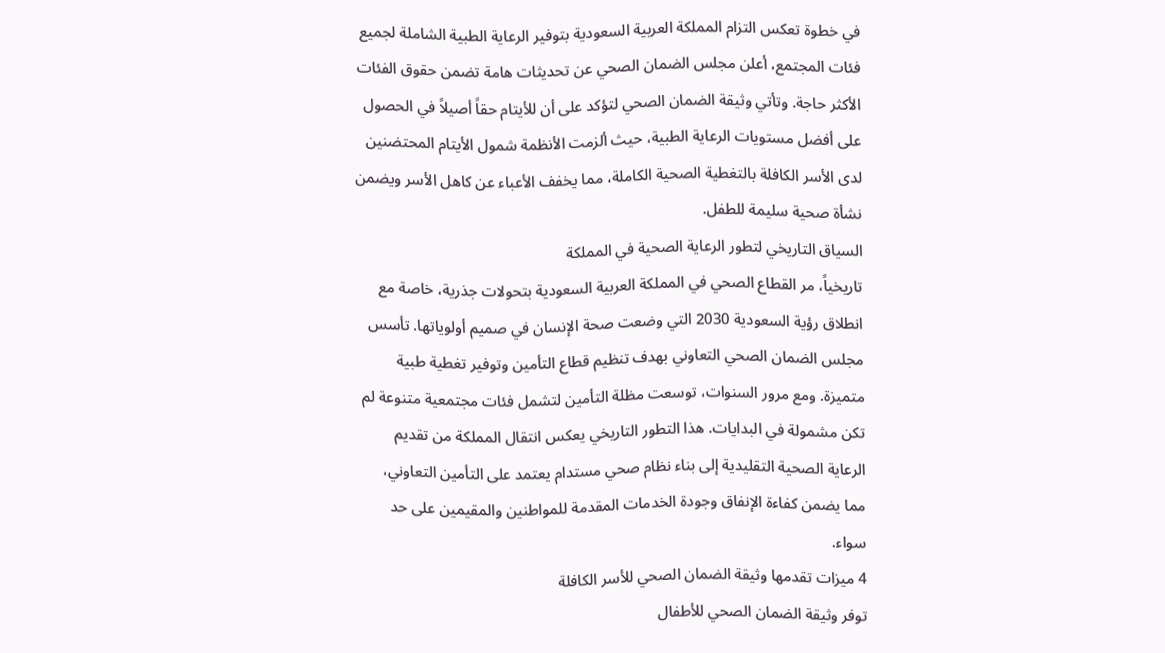في خطوة تعكس التزام المملكة العربية السعودية بتوفير الرعاية الطبية الشاملة لجميع فئات المجتمع، أعلن مجلس الضمان الصحي عن تحديثات هامة تضمن حقوق الفئات الأكثر حاجة. وتأتي وثيقة الضمان الصحي لتؤكد على أن للأيتام حقاً أصيلاً في الحصول على أفضل مستويات الرعاية الطبية، حيث ألزمت الأنظمة شمول الأيتام المحتضنين لدى الأسر الكافلة بالتغطية الصحية الكاملة، مما يخفف الأعباء عن كاهل الأسر ويضمن نشأة صحية سليمة للطفل.
السياق التاريخي لتطور الرعاية الصحية في المملكة
تاريخياً، مر القطاع الصحي في المملكة العربية السعودية بتحولات جذرية، خاصة مع انطلاق رؤية السعودية 2030 التي وضعت صحة الإنسان في صميم أولوياتها. تأسس مجلس الضمان الصحي التعاوني بهدف تنظيم قطاع التأمين وتوفير تغطية طبية متميزة. ومع مرور السنوات، توسعت مظلة التأمين لتشمل فئات مجتمعية متنوعة لم تكن مشمولة في البدايات. هذا التطور التاريخي يعكس انتقال المملكة من تقديم الرعاية الصحية التقليدية إلى بناء نظام صحي مستدام يعتمد على التأمين التعاوني، مما يضمن كفاءة الإنفاق وجودة الخدمات المقدمة للمواطنين والمقيمين على حد سواء.
4 ميزات تقدمها وثيقة الضمان الصحي للأسر الكافلة
توفر وثيقة الضمان الصحي للأطفال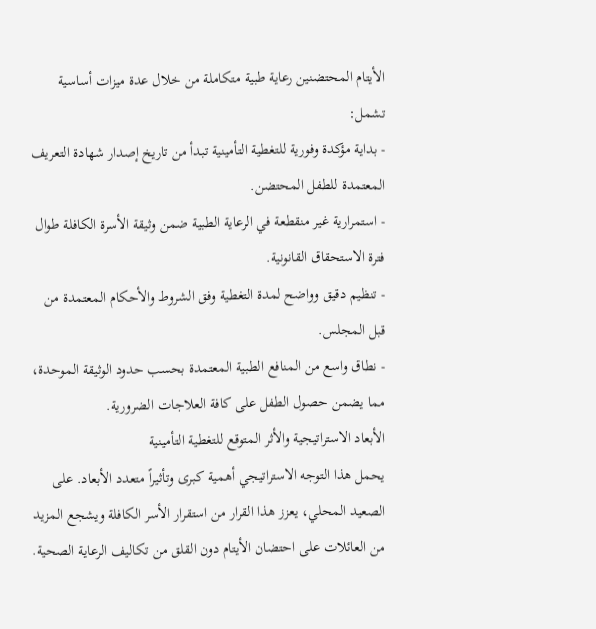الأيتام المحتضنين رعاية طبية متكاملة من خلال عدة ميزات أساسية تشمل:
- بداية مؤكدة وفورية للتغطية التأمينية تبدأ من تاريخ إصدار شهادة التعريف المعتمدة للطفل المحتضن.
- استمرارية غير منقطعة في الرعاية الطبية ضمن وثيقة الأسرة الكافلة طوال فترة الاستحقاق القانونية.
- تنظيم دقيق وواضح لمدة التغطية وفق الشروط والأحكام المعتمدة من قبل المجلس.
- نطاق واسع من المنافع الطبية المعتمدة بحسب حدود الوثيقة الموحدة، مما يضمن حصول الطفل على كافة العلاجات الضرورية.
الأبعاد الاستراتيجية والأثر المتوقع للتغطية التأمينية
يحمل هذا التوجه الاستراتيجي أهمية كبرى وتأثيراً متعدد الأبعاد. على الصعيد المحلي، يعزز هذا القرار من استقرار الأسر الكافلة ويشجع المزيد من العائلات على احتضان الأيتام دون القلق من تكاليف الرعاية الصحية.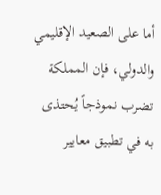أما على الصعيد الإقليمي والدولي، فإن المملكة تضرب نموذجاً يُحتذى به في تطبيق معايير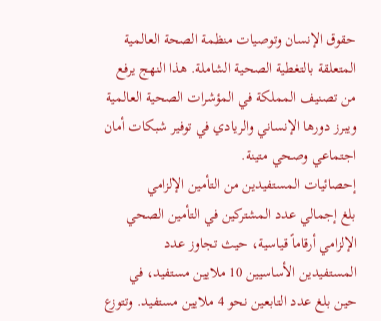حقوق الإنسان وتوصيات منظمة الصحة العالمية المتعلقة بالتغطية الصحية الشاملة. هذا النهج يرفع من تصنيف المملكة في المؤشرات الصحية العالمية ويبرز دورها الإنساني والريادي في توفير شبكات أمان اجتماعي وصحي متينة.
إحصائيات المستفيدين من التأمين الإلزامي
بلغ إجمالي عدد المشتركين في التأمين الصحي الإلزامي أرقاماً قياسية، حيث تجاوز عدد المستفيدين الأساسيين 10 ملايين مستفيد، في حين بلغ عدد التابعين نحو 4 ملايين مستفيد. وتتوزع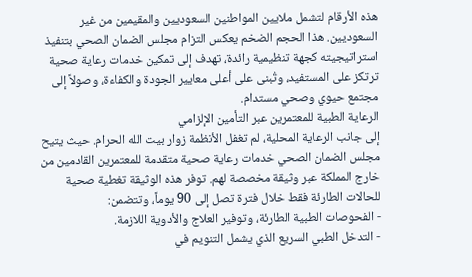هذه الأرقام لتشمل ملايين المواطنين السعوديين والمقيمين من غير السعوديين. هذا الحجم الضخم يعكس التزام مجلس الضمان الصحي بتنفيذ استراتيجيته كجهة تنظيمية رائدة، تهدف إلى تمكين خدمات رعاية صحية ترتكز على المستفيد، وتُبنى على أعلى معايير الجودة والكفاءة، وصولاً إلى مجتمع حيوي وصحي مستدام.
الرعاية الطبية للمعتمرين عبر التأمين الإلزامي
إلى جانب الرعاية المحلية، لم تغفل الأنظمة زوار بيت الله الحرام. حيث يتيح مجلس الضمان الصحي خدمات رعاية صحية متقدمة للمعتمرين القادمين من خارج المملكة عبر وثيقة مخصصة لهم. توفر هذه الوثيقة تغطية صحية للحالات الطارئة فقط خلال فترة تصل إلى 90 يوماً، وتتضمن:
- الفحوصات الطبية الطارئة، وتوفير العلاج والأدوية اللازمة.
- التدخل الطبي السريع الذي يشمل التنويم في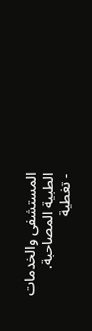المستشفى والخدمات الطبية المصاحبة.
- تغطية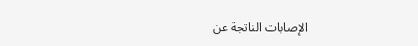الإصابات الناتجة عن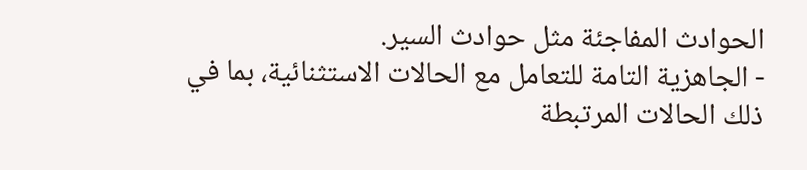الحوادث المفاجئة مثل حوادث السير.
- الجاهزية التامة للتعامل مع الحالات الاستثنائية، بما في ذلك الحالات المرتبطة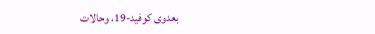بعدوى كوفيد-19، وحالات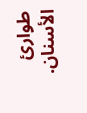طوارئ الأسنان.